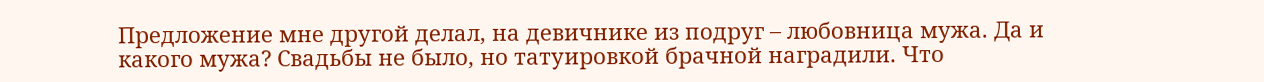Предложение мне другой делал, на девичнике из подруг – любовница мужа. Да и какого мужа? Свадьбы не было, но татуировкой брачной наградили. Что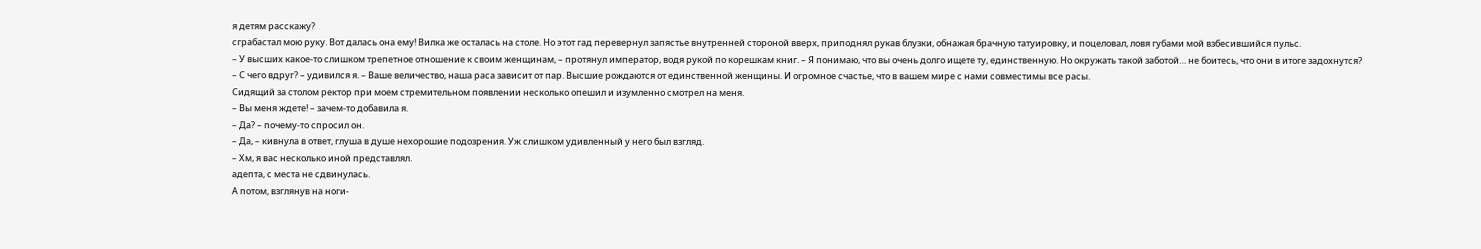я детям расскажу?
сграбастал мою руку. Вот далась она ему! Вилка же осталась на столе. Но этот гад перевернул запястье внутренней стороной вверх, приподнял рукав блузки, обнажая брачную татуировку, и поцеловал, ловя губами мой взбесившийся пульс.
– У высших какое-то слишком трепетное отношение к своим женщинам, – протянул император, водя рукой по корешкам книг. – Я понимаю, что вы очень долго ищете ту, единственную. Но окружать такой заботой… не боитесь, что они в итоге задохнутся?
– С чего вдруг? – удивился я. – Ваше величество, наша раса зависит от пар. Высшие рождаются от единственной женщины. И огромное счастье, что в вашем мире с нами совместимы все расы.
Сидящий за столом ректор при моем стремительном появлении несколько опешил и изумленно смотрел на меня.
– Вы меня ждете! – зачем-то добавила я.
– Да? – почему-то спросил он.
– Да, – кивнула в ответ, глуша в душе нехорошие подозрения. Уж слишком удивленный у него был взгляд.
– Хм, я вас несколько иной представлял.
адепта, с места не сдвинулась.
А потом, взглянув на ноги-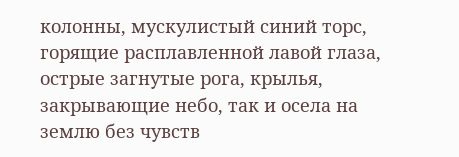колонны, мускулистый синий торс, горящие расплавленной лавой глаза, острые загнутые рога, крылья, закрывающие небо, так и осела на землю без чувств